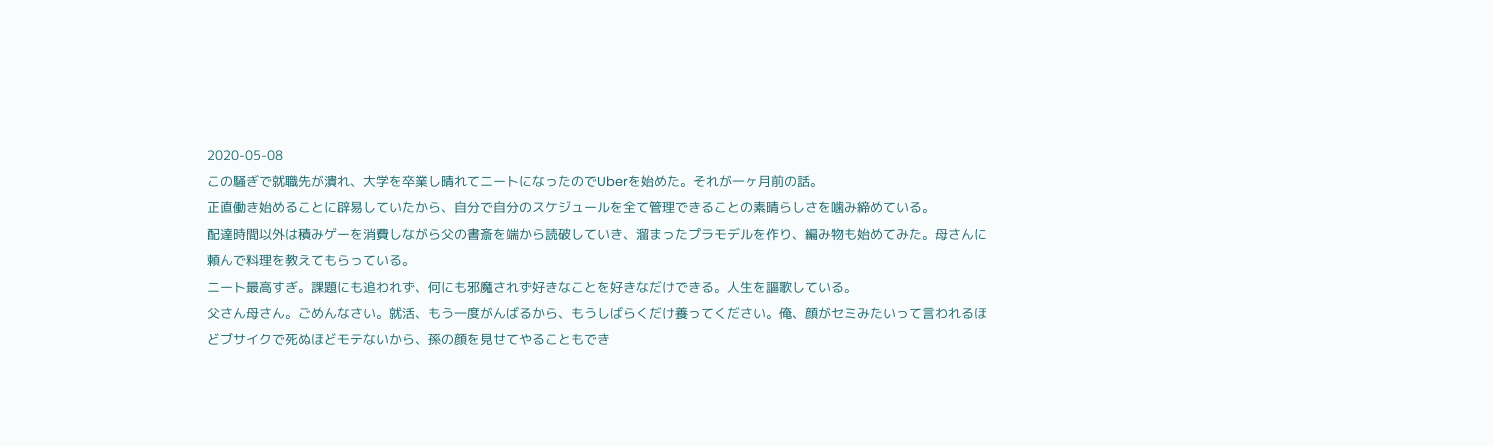2020-05-08
この騒ぎで就職先が潰れ、大学を卒業し晴れてニートになったのでUberを始めた。それが一ヶ月前の話。
正直働き始めることに辟易していたから、自分で自分のスケジュールを全て管理できることの素晴らしさを噛み締めている。
配達時間以外は積みゲーを消費しながら父の書斎を端から読破していき、溜まったプラモデルを作り、編み物も始めてみた。母さんに頼んで料理を教えてもらっている。
ニート最高すぎ。課題にも追われず、何にも邪魔されず好きなことを好きなだけできる。人生を謳歌している。
父さん母さん。ごめんなさい。就活、もう一度がんばるから、もうしばらくだけ養ってください。俺、顔がセミみたいって言われるほどブサイクで死ぬほどモテないから、孫の顔を見せてやることもでき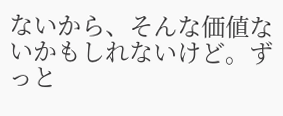ないから、そんな価値ないかもしれないけど。ずっと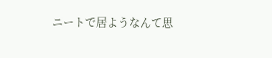ニートで居ようなんて思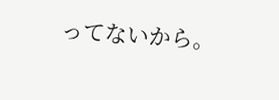ってないから。